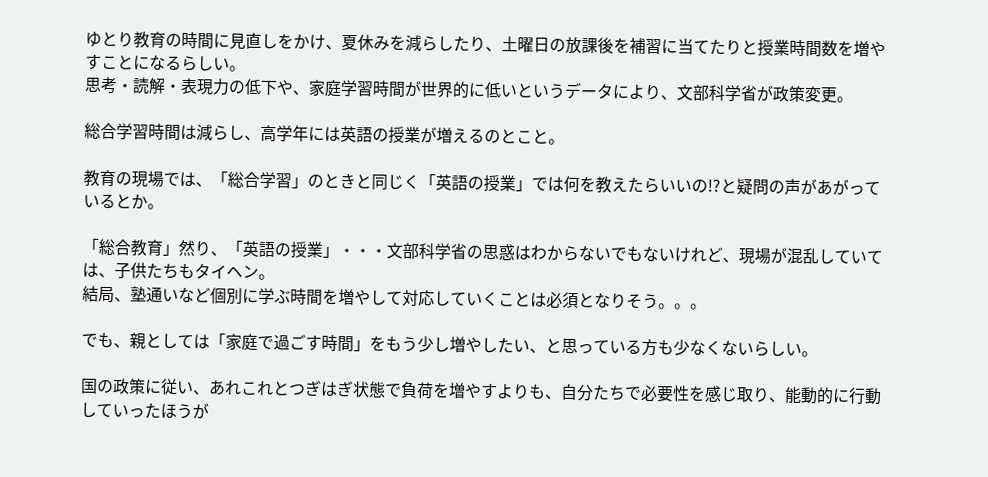ゆとり教育の時間に見直しをかけ、夏休みを減らしたり、土曜日の放課後を補習に当てたりと授業時間数を増やすことになるらしい。
思考・読解・表現力の低下や、家庭学習時間が世界的に低いというデータにより、文部科学省が政策変更。

総合学習時間は減らし、高学年には英語の授業が増えるのとこと。

教育の現場では、「総合学習」のときと同じく「英語の授業」では何を教えたらいいの!?と疑問の声があがっているとか。

「総合教育」然り、「英語の授業」・・・文部科学省の思惑はわからないでもないけれど、現場が混乱していては、子供たちもタイヘン。
結局、塾通いなど個別に学ぶ時間を増やして対応していくことは必須となりそう。。。

でも、親としては「家庭で過ごす時間」をもう少し増やしたい、と思っている方も少なくないらしい。

国の政策に従い、あれこれとつぎはぎ状態で負荷を増やすよりも、自分たちで必要性を感じ取り、能動的に行動していったほうが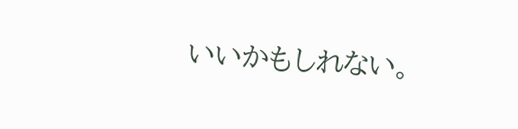いいかもしれない。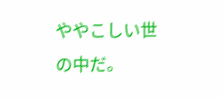ややこしい世の中だ。